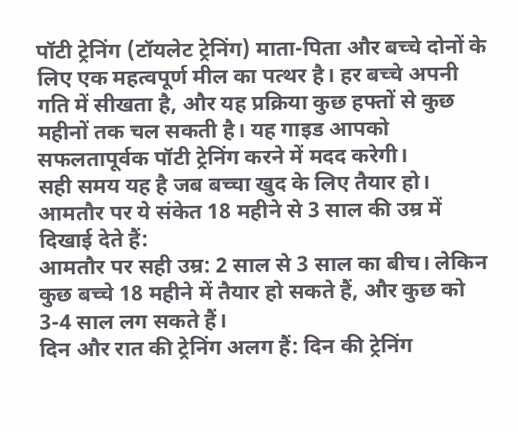पॉटी ट्रेनिंग (टॉयलेट ट्रेनिंग) माता-पिता और बच्चे दोनों के लिए एक महत्वपूर्ण मील का पत्थर है। हर बच्चे अपनी गति में सीखता है, और यह प्रक्रिया कुछ हफ्तों से कुछ महीनों तक चल सकती है। यह गाइड आपको सफलतापूर्वक पॉटी ट्रेनिंग करने में मदद करेगी।
सही समय यह है जब बच्चा खुद के लिए तैयार हो। आमतौर पर ये संकेत 18 महीने से 3 साल की उम्र में दिखाई देते हैं:
आमतौर पर सही उम्र: 2 साल से 3 साल का बीच। लेकिन कुछ बच्चे 18 महीने में तैयार हो सकते हैं, और कुछ को 3-4 साल लग सकते हैं।
दिन और रात की ट्रेनिंग अलग हैं: दिन की ट्रेनिंग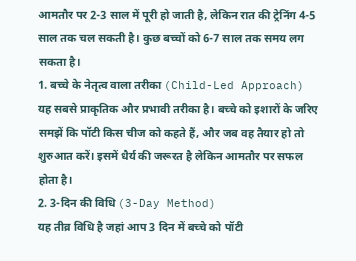आमतौर पर 2-3 साल में पूरी हो जाती है, लेकिन रात की ट्रेनिंग 4-5 साल तक चल सकती है। कुछ बच्चों को 6-7 साल तक समय लग सकता है।
1. बच्चे के नेतृत्व वाला तरीका (Child-Led Approach)
यह सबसे प्राकृतिक और प्रभावी तरीका है। बच्चे को इशारों के जरिए समझें कि पॉटी किस चीज को कहते हैं, और जब वह तैयार हो तो शुरुआत करें। इसमें धैर्य की जरूरत है लेकिन आमतौर पर सफल होता है।
2. 3-दिन की विधि (3-Day Method)
यह तीव्र विधि है जहां आप 3 दिन में बच्चे को पॉटी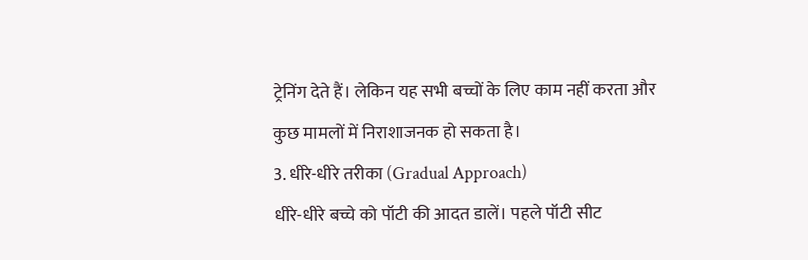ट्रेनिंग देते हैं। लेकिन यह सभी बच्चों के लिए काम नहीं करता और कुछ मामलों में निराशाजनक हो सकता है।
3. धीरे-धीरे तरीका (Gradual Approach)
धीरे-धीरे बच्चे को पॉटी की आदत डालें। पहले पॉटी सीट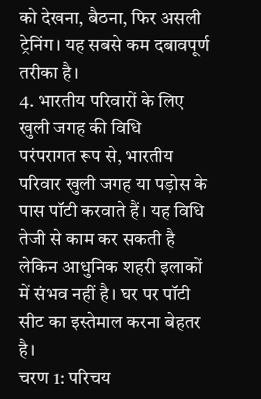को देखना, बैठना, फिर असली ट्रेनिंग। यह सबसे कम दबावपूर्ण तरीका है।
4. भारतीय परिवारों के लिए खुली जगह की विधि
परंपरागत रूप से, भारतीय परिवार खुली जगह या पड़ोस के पास पॉटी करवाते हैं। यह विधि तेजी से काम कर सकती है लेकिन आधुनिक शहरी इलाकों में संभव नहीं है। घर पर पॉटी सीट का इस्तेमाल करना बेहतर है।
चरण 1: परिचय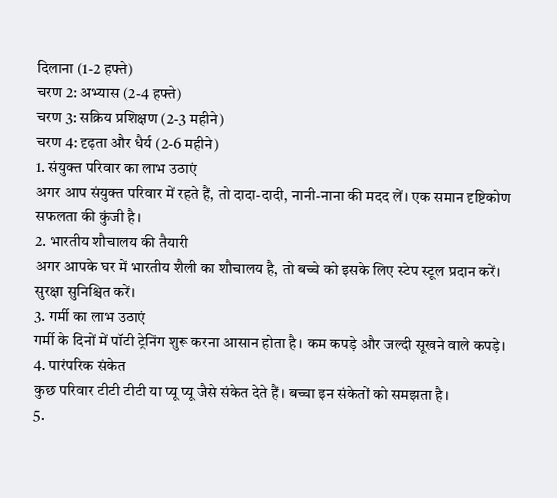दिलाना (1-2 हफ्ते)
चरण 2: अभ्यास (2-4 हफ्ते)
चरण 3: सक्रिय प्रशिक्षण (2-3 महीने)
चरण 4: दृढ़ता और धैर्य (2-6 महीने)
1. संयुक्त परिवार का लाभ उठाएं
अगर आप संयुक्त परिवार में रहते हैं, तो दादा-दादी, नानी-नाना की मदद लें। एक समान दृष्टिकोण सफलता की कुंजी है।
2. भारतीय शौचालय की तैयारी
अगर आपके घर में भारतीय शैली का शौचालय है, तो बच्चे को इसके लिए स्टेप स्टूल प्रदान करें। सुरक्षा सुनिश्चित करें।
3. गर्मी का लाभ उठाएं
गर्मी के दिनों में पॉटी ट्रेनिंग शुरू करना आसान होता है। कम कपड़े और जल्दी सूखने वाले कपड़े।
4. पारंपरिक संकेत
कुछ परिवार टीटी टीटी या प्यू प्यू जैसे संकेत देते हैं। बच्चा इन संकेतों को समझता है।
5.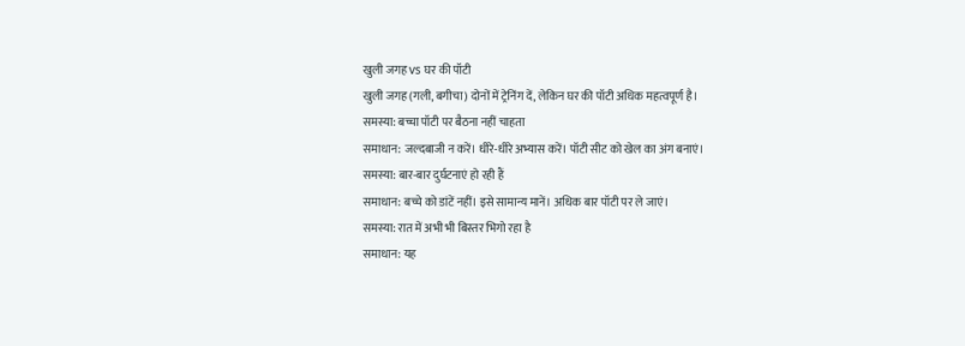खुली जगह vs घर की पॉटी
खुली जगह (गली, बगीचा) दोनों में ट्रेनिंग दें, लेकिन घर की पॉटी अधिक महत्वपूर्ण है।
समस्या: बच्चा पॉटी पर बैठना नहीं चाहता
समाधान: जल्दबाजी न करें। धीरे-धीरे अभ्यास करें। पॉटी सीट को खेल का अंग बनाएं।
समस्या: बार-बार दुर्घटनाएं हो रही हैं
समाधान: बच्चे को डांटें नहीं। इसे सामान्य मानें। अधिक बार पॉटी पर ले जाएं।
समस्या: रात में अभी भी बिस्तर भिगो रहा है
समाधान: यह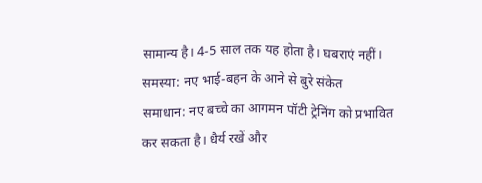सामान्य है। 4-5 साल तक यह होता है। घबराएं नहीं।
समस्या: नए भाई-बहन के आने से बुरे संकेत
समाधान: नए बच्चे का आगमन पॉटी ट्रेनिंग को प्रभावित कर सकता है। धैर्य रखें और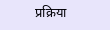प्रक्रिया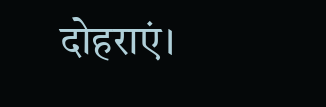दोहराएं।